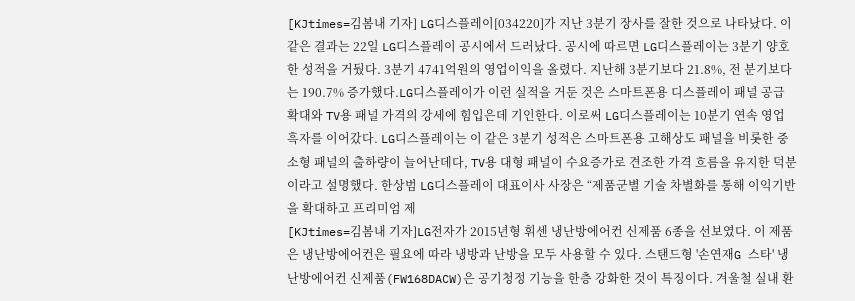[KJtimes=김봄내 기자] LG디스플레이[034220]가 지난 3분기 장사를 잘한 것으로 나타났다. 이 같은 결과는 22일 LG디스플레이 공시에서 드러났다. 공시에 따르면 LG디스플레이는 3분기 양호한 성적을 거뒀다. 3분기 4741억원의 영업이익을 올렸다. 지난해 3분기보다 21.8%, 전 분기보다는 190.7% 증가했다.LG디스플레이가 이런 실적을 거둔 것은 스마트폰용 디스플레이 패널 공급 확대와 TV용 패널 가격의 강세에 힘입은데 기인한다. 이로써 LG디스플레이는 10분기 연속 영업 흑자를 이어갔다. LG디스플레이는 이 같은 3분기 성적은 스마트폰용 고해상도 패널을 비롯한 중소형 패널의 출하량이 늘어난데다, TV용 대형 패널이 수요증가로 견조한 가격 흐름을 유지한 덕분이라고 설명했다. 한상범 LG디스플레이 대표이사 사장은 “제품군별 기술 차별화를 통해 이익기반을 확대하고 프리미엄 제
[KJtimes=김봄내 기자]LG전자가 2015년형 휘센 냉난방에어컨 신제품 6종을 선보였다. 이 제품은 냉난방에어컨은 필요에 따라 냉방과 난방을 모두 사용할 수 있다. 스탠드형 '손연재G 스타' 냉난방에어컨 신제품(FW168DACW)은 공기청정 기능을 한층 강화한 것이 특징이다. 겨울철 실내 환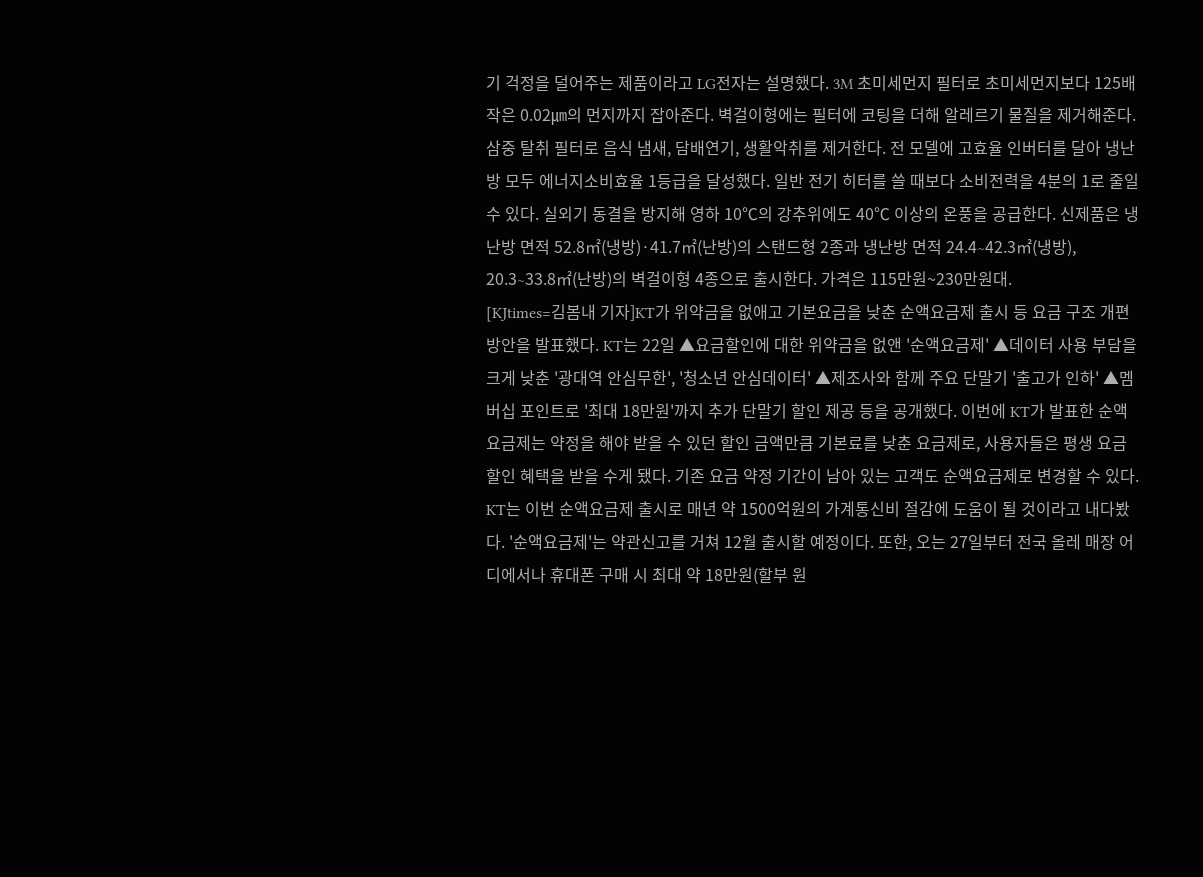기 걱정을 덜어주는 제품이라고 LG전자는 설명했다. 3M 초미세먼지 필터로 초미세먼지보다 125배 작은 0.02㎛의 먼지까지 잡아준다. 벽걸이형에는 필터에 코팅을 더해 알레르기 물질을 제거해준다. 삼중 탈취 필터로 음식 냄새, 담배연기, 생활악취를 제거한다. 전 모델에 고효율 인버터를 달아 냉난방 모두 에너지소비효율 1등급을 달성했다. 일반 전기 히터를 쓸 때보다 소비전력을 4분의 1로 줄일 수 있다. 실외기 동결을 방지해 영하 10℃의 강추위에도 40℃ 이상의 온풍을 공급한다. 신제품은 냉난방 면적 52.8㎡(냉방)·41.7㎡(난방)의 스탠드형 2종과 냉난방 면적 24.4∼42.3㎡(냉방), 20.3∼33.8㎡(난방)의 벽걸이형 4종으로 출시한다. 가격은 115만원~230만원대.
[KJtimes=김봄내 기자]KT가 위약금을 없애고 기본요금을 낮춘 순액요금제 출시 등 요금 구조 개편 방안을 발표했다. KT는 22일 ▲요금할인에 대한 위약금을 없앤 '순액요금제' ▲데이터 사용 부담을 크게 낮춘 '광대역 안심무한', '청소년 안심데이터' ▲제조사와 함께 주요 단말기 '출고가 인하' ▲멤버십 포인트로 '최대 18만원'까지 추가 단말기 할인 제공 등을 공개했다. 이번에 KT가 발표한 순액요금제는 약정을 해야 받을 수 있던 할인 금액만큼 기본료를 낮춘 요금제로, 사용자들은 평생 요금할인 혜택을 받을 수게 됐다. 기존 요금 약정 기간이 남아 있는 고객도 순액요금제로 변경할 수 있다. KT는 이번 순액요금제 출시로 매년 약 1500억원의 가계통신비 절감에 도움이 될 것이라고 내다봤다. '순액요금제'는 약관신고를 거쳐 12월 출시할 예정이다. 또한, 오는 27일부터 전국 올레 매장 어디에서나 휴대폰 구매 시 최대 약 18만원(할부 원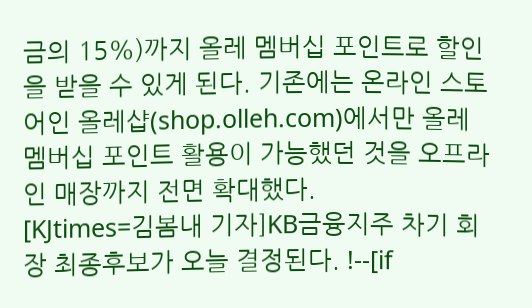금의 15%)까지 올레 멤버십 포인트로 할인을 받을 수 있게 된다. 기존에는 온라인 스토어인 올레샵(shop.olleh.com)에서만 올레멤버십 포인트 활용이 가능했던 것을 오프라인 매장까지 전면 확대했다.
[KJtimes=김봄내 기자]KB금융지주 차기 회장 최종후보가 오늘 결정된다. !--[if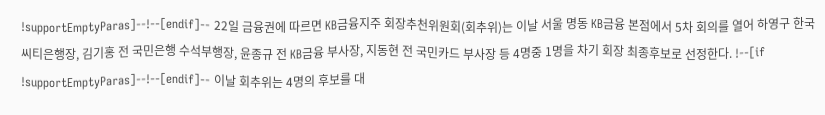!supportEmptyParas]--!--[endif]-- 22일 금융권에 따르면 KB금융지주 회장추천위원회(회추위)는 이날 서울 명동 KB금융 본점에서 5차 회의를 열어 하영구 한국씨티은행장, 김기홍 전 국민은행 수석부행장, 윤종규 전 KB금융 부사장, 지동현 전 국민카드 부사장 등 4명중 1명을 차기 회장 최종후보로 선정한다. !--[if !supportEmptyParas]--!--[endif]-- 이날 회추위는 4명의 후보를 대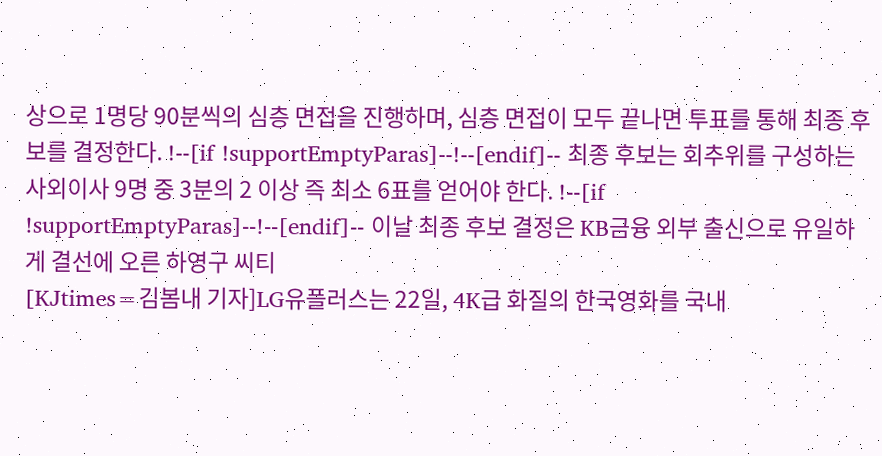상으로 1명당 90분씩의 심층 면접을 진행하며, 심층 면접이 모두 끝나면 투표를 통해 최종 후보를 결정한다. !--[if !supportEmptyParas]--!--[endif]-- 최종 후보는 회추위를 구성하는 사외이사 9명 중 3분의 2 이상 즉 최소 6표를 얻어야 한다. !--[if !supportEmptyParas]--!--[endif]-- 이날 최종 후보 결정은 KB금융 외부 출신으로 유일하게 결선에 오른 하영구 씨티
[KJtimes=김봄내 기자]LG유플러스는 22일, 4K급 화질의 한국영화를 국내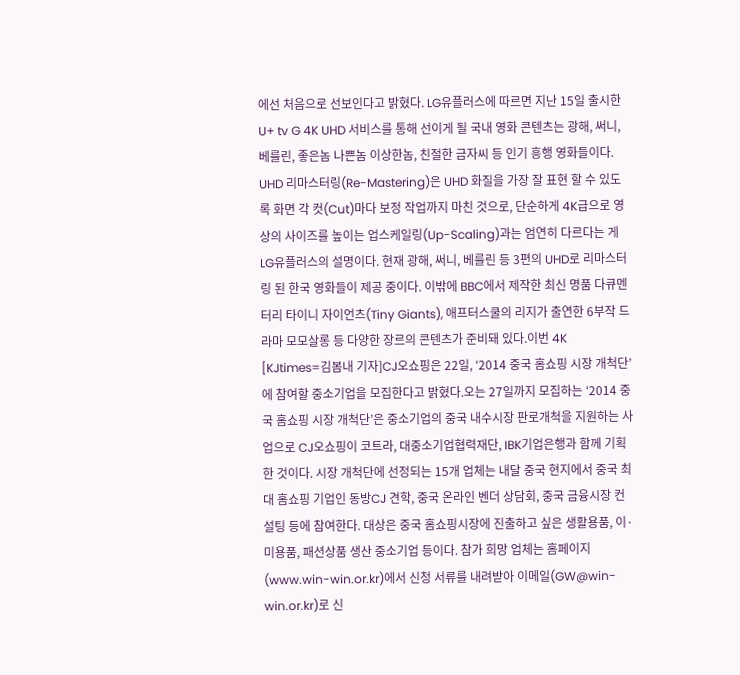에선 처음으로 선보인다고 밝혔다. LG유플러스에 따르면 지난 15일 출시한 U+ tv G 4K UHD 서비스를 통해 선이게 될 국내 영화 콘텐츠는 광해, 써니, 베를린, 좋은놈 나쁜놈 이상한놈, 친절한 금자씨 등 인기 흥행 영화들이다. UHD 리마스터링(Re-Mastering)은 UHD 화질을 가장 잘 표현 할 수 있도록 화면 각 컷(Cut)마다 보정 작업까지 마친 것으로, 단순하게 4K급으로 영상의 사이즈를 높이는 업스케일링(Up-Scaling)과는 엄연히 다르다는 게 LG유플러스의 설명이다. 현재 광해, 써니, 베를린 등 3편의 UHD로 리마스터링 된 한국 영화들이 제공 중이다. 이밖에 BBC에서 제작한 최신 명품 다큐멘터리 타이니 자이언츠(Tiny Giants), 애프터스쿨의 리지가 출연한 6부작 드라마 모모살롱 등 다양한 장르의 콘텐츠가 준비돼 있다.이번 4K
[KJtimes=김봄내 기자]CJ오쇼핑은 22일, ‘2014 중국 홈쇼핑 시장 개척단’에 참여할 중소기업을 모집한다고 밝혔다.오는 27일까지 모집하는 ‘2014 중국 홈쇼핑 시장 개척단’은 중소기업의 중국 내수시장 판로개척을 지원하는 사업으로 CJ오쇼핑이 코트라, 대중소기업협력재단, IBK기업은행과 함께 기획한 것이다. 시장 개척단에 선정되는 15개 업체는 내달 중국 현지에서 중국 최대 홈쇼핑 기업인 동방CJ 견학, 중국 온라인 벤더 상담회, 중국 금융시장 컨설팅 등에 참여한다. 대상은 중국 홈쇼핑시장에 진출하고 싶은 생활용품, 이·미용품, 패션상품 생산 중소기업 등이다. 참가 희망 업체는 홈페이지(www.win-win.or.kr)에서 신청 서류를 내려받아 이메일(GW@win-win.or.kr)로 신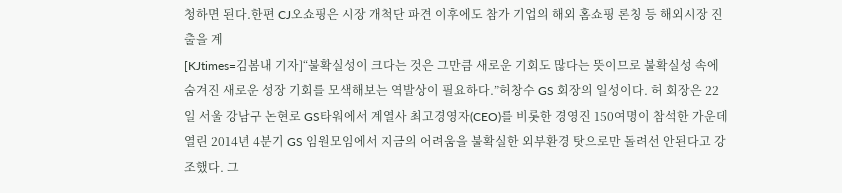청하면 된다.한편 CJ오쇼핑은 시장 개척단 파견 이후에도 참가 기업의 해외 홈쇼핑 론칭 등 해외시장 진출을 계
[KJtimes=김봄내 기자]“불확실성이 크다는 것은 그만큼 새로운 기회도 많다는 뜻이므로 불확실성 속에 숨겨진 새로운 성장 기회를 모색해보는 역발상이 필요하다.”허창수 GS 회장의 일성이다. 허 회장은 22일 서울 강남구 논현로 GS타워에서 계열사 최고경영자(CEO)를 비롯한 경영진 150여명이 참석한 가운데 열린 2014년 4분기 GS 임원모임에서 지금의 어려움을 불확실한 외부환경 탓으로만 돌려선 안된다고 강조했다. 그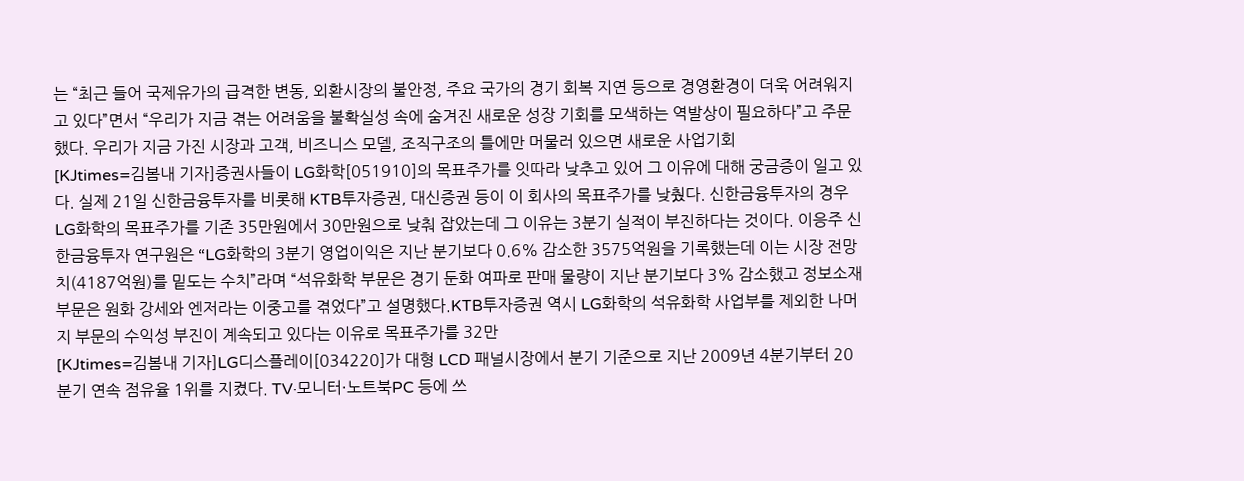는 “최근 들어 국제유가의 급격한 변동, 외환시장의 불안정, 주요 국가의 경기 회복 지연 등으로 경영환경이 더욱 어려워지고 있다”면서 “우리가 지금 겪는 어려움을 불확실성 속에 숨겨진 새로운 성장 기회를 모색하는 역발상이 필요하다”고 주문했다. 우리가 지금 가진 시장과 고객, 비즈니스 모델, 조직구조의 틀에만 머물러 있으면 새로운 사업기회
[KJtimes=김봄내 기자]증권사들이 LG화학[051910]의 목표주가를 잇따라 낮추고 있어 그 이유에 대해 궁금증이 일고 있다. 실제 21일 신한금융투자를 비롯해 KTB투자증권, 대신증권 등이 이 회사의 목표주가를 낮췄다. 신한금융투자의 경우 LG화학의 목표주가를 기존 35만원에서 30만원으로 낮춰 잡았는데 그 이유는 3분기 실적이 부진하다는 것이다. 이응주 신한금융투자 연구원은 “LG화학의 3분기 영업이익은 지난 분기보다 0.6% 감소한 3575억원을 기록했는데 이는 시장 전망치(4187억원)를 밑도는 수치”라며 “석유화학 부문은 경기 둔화 여파로 판매 물량이 지난 분기보다 3% 감소했고 정보소재 부문은 원화 강세와 엔저라는 이중고를 겪었다”고 설명했다.KTB투자증권 역시 LG화학의 석유화학 사업부를 제외한 나머지 부문의 수익성 부진이 계속되고 있다는 이유로 목표주가를 32만
[KJtimes=김봄내 기자]LG디스플레이[034220]가 대형 LCD 패널시장에서 분기 기준으로 지난 2009년 4분기부터 20분기 연속 점유율 1위를 지켰다. TV·모니터·노트북PC 등에 쓰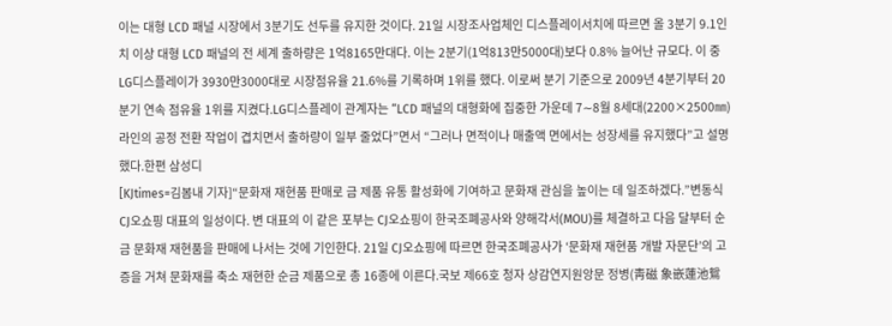이는 대형 LCD 패널 시장에서 3분기도 선두를 유지한 것이다. 21일 시장조사업체인 디스플레이서치에 따르면 올 3분기 9.1인치 이상 대형 LCD 패널의 전 세계 출하량은 1억8165만대다. 이는 2분기(1억813만5000대)보다 0.8% 늘어난 규모다. 이 중 LG디스플레이가 3930만3000대로 시장점유율 21.6%를 기록하며 1위를 했다. 이로써 분기 기준으로 2009년 4분기부터 20분기 연속 점유율 1위를 지켰다.LG디스플레이 관계자는 “LCD 패널의 대형화에 집중한 가운데 7∼8월 8세대(2200×2500㎜) 라인의 공정 전환 작업이 겹치면서 출하량이 일부 줄었다”면서 “그러나 면적이나 매출액 면에서는 성장세를 유지했다”고 설명했다.한편 삼성디
[KJtimes=김봄내 기자]“문화재 재현품 판매로 금 제품 유통 활성화에 기여하고 문화재 관심을 높이는 데 일조하겠다.”변동식 CJ오쇼핑 대표의 일성이다. 변 대표의 이 같은 포부는 CJ오쇼핑이 한국조폐공사와 양해각서(MOU)를 체결하고 다음 달부터 순금 문화재 재현품을 판매에 나서는 것에 기인한다. 21일 CJ오쇼핑에 따르면 한국조폐공사가 ‘문화재 재현품 개발 자문단’의 고증을 거쳐 문화재를 축소 재현한 순금 제품으로 총 16종에 이른다.국보 제66호 청자 상감연지원앙문 정병(靑磁 象嵌蓮池鴛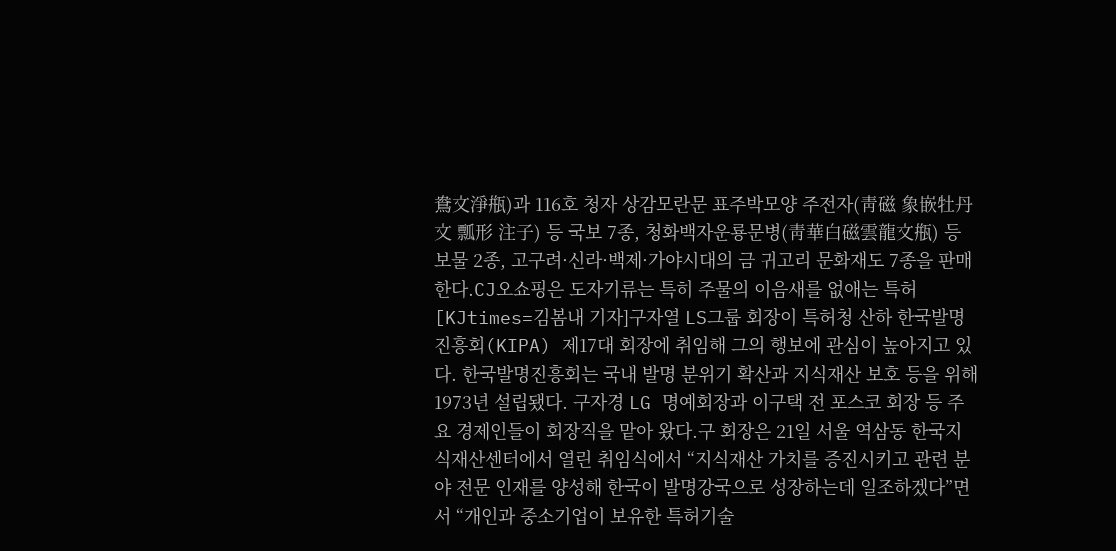鴦文淨甁)과 116호 청자 상감모란문 표주박모양 주전자(靑磁 象嵌牡丹文 瓢形 注子) 등 국보 7종, 청화백자운룡문병(靑華白磁雲龍文甁) 등 보물 2종, 고구려·신라·백제·가야시대의 금 귀고리 문화재도 7종을 판매한다.CJ오쇼핑은 도자기류는 특히 주물의 이음새를 없애는 특허
[KJtimes=김봄내 기자]구자열 LS그룹 회장이 특허청 산하 한국발명진흥회(KIPA) 제17대 회장에 취임해 그의 행보에 관심이 높아지고 있다. 한국발명진흥회는 국내 발명 분위기 확산과 지식재산 보호 등을 위해 1973년 설립됐다. 구자경 LG 명예회장과 이구택 전 포스코 회장 등 주요 경제인들이 회장직을 맡아 왔다.구 회장은 21일 서울 역삼동 한국지식재산센터에서 열린 취임식에서 “지식재산 가치를 증진시키고 관련 분야 전문 인재를 양성해 한국이 발명강국으로 성장하는데 일조하겠다”면서 “개인과 중소기업이 보유한 특허기술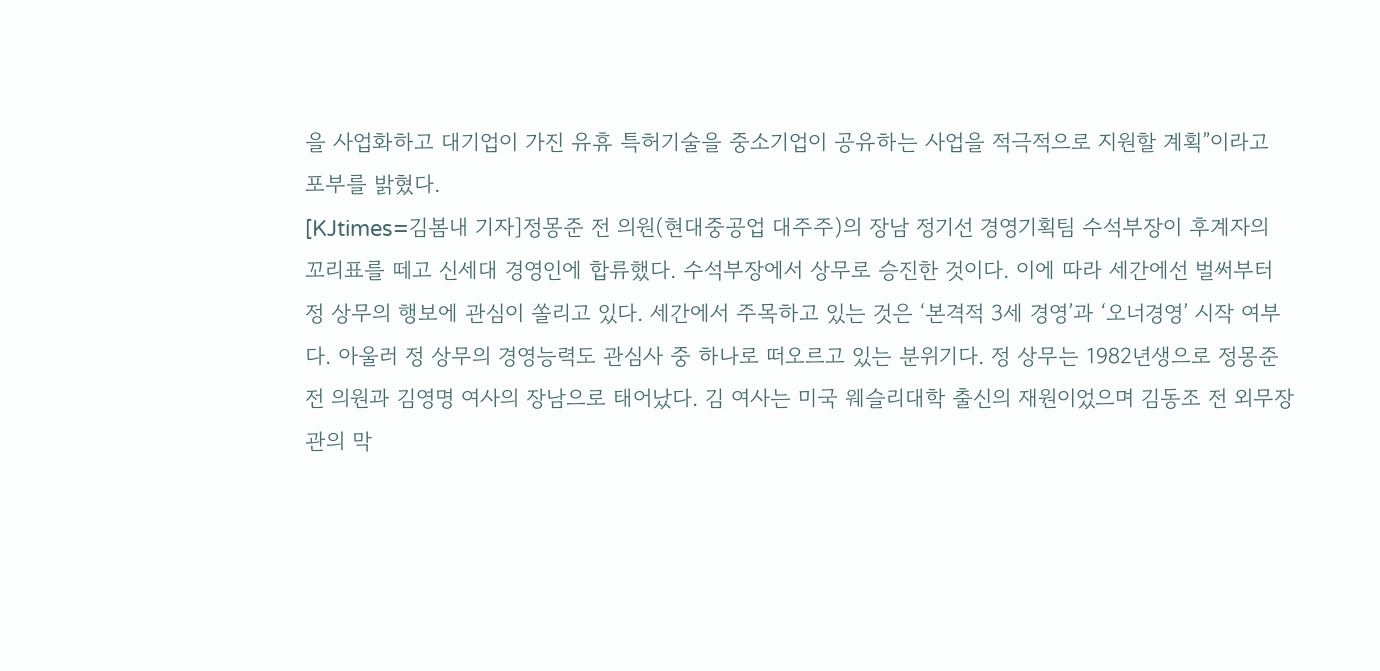을 사업화하고 대기업이 가진 유휴 특허기술을 중소기업이 공유하는 사업을 적극적으로 지원할 계획”이라고 포부를 밝혔다.
[KJtimes=김봄내 기자]정몽준 전 의원(현대중공업 대주주)의 장남 정기선 경영기획팀 수석부장이 후계자의 꼬리표를 떼고 신세대 경영인에 합류했다. 수석부장에서 상무로 승진한 것이다. 이에 따라 세간에선 벌써부터 정 상무의 행보에 관심이 쏠리고 있다. 세간에서 주목하고 있는 것은 ‘본격적 3세 경영’과 ‘오너경영’ 시작 여부다. 아울러 정 상무의 경영능력도 관심사 중 하나로 떠오르고 있는 분위기다. 정 상무는 1982년생으로 정몽준 전 의원과 김영명 여사의 장남으로 태어났다. 김 여사는 미국 웨슬리대학 출신의 재원이었으며 김동조 전 외무장관의 막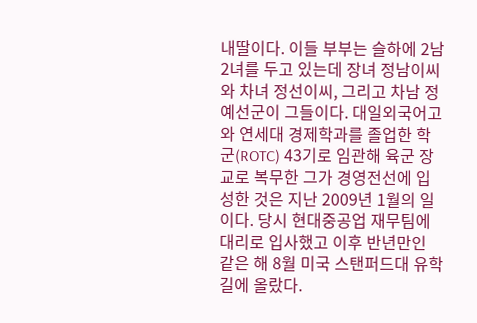내딸이다. 이들 부부는 슬하에 2남2녀를 두고 있는데 장녀 정남이씨와 차녀 정선이씨, 그리고 차남 정예선군이 그들이다. 대일외국어고와 연세대 경제학과를 졸업한 학군(ROTC) 43기로 임관해 육군 장교로 복무한 그가 경영전선에 입성한 것은 지난 2009년 1월의 일이다. 당시 현대중공업 재무팀에 대리로 입사했고 이후 반년만인 같은 해 8월 미국 스탠퍼드대 유학길에 올랐다.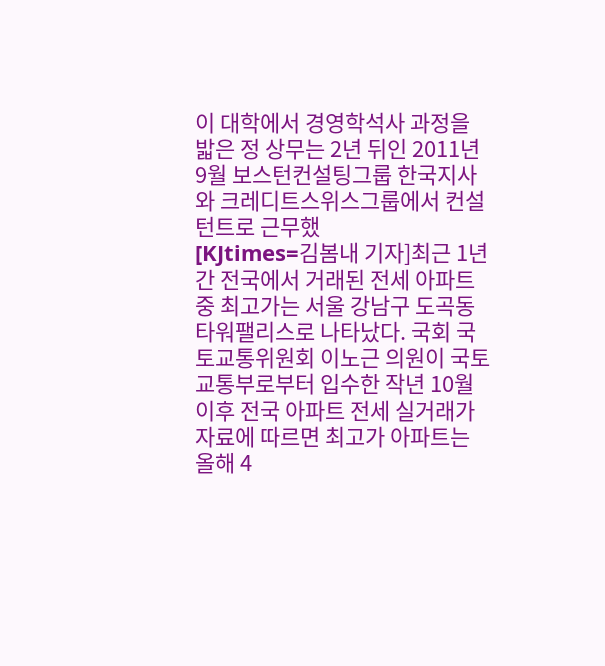이 대학에서 경영학석사 과정을 밟은 정 상무는 2년 뒤인 2011년 9월 보스턴컨설팅그룹 한국지사와 크레디트스위스그룹에서 컨설턴트로 근무했
[KJtimes=김봄내 기자]최근 1년간 전국에서 거래된 전세 아파트중 최고가는 서울 강남구 도곡동 타워팰리스로 나타났다. 국회 국토교통위원회 이노근 의원이 국토교통부로부터 입수한 작년 10월 이후 전국 아파트 전세 실거래가 자료에 따르면 최고가 아파트는 올해 4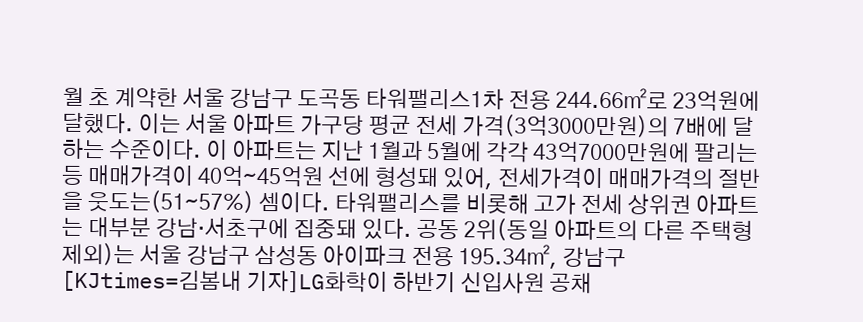월 초 계약한 서울 강남구 도곡동 타워팰리스1차 전용 244.66㎡로 23억원에 달했다. 이는 서울 아파트 가구당 평균 전세 가격(3억3000만원)의 7배에 달하는 수준이다. 이 아파트는 지난 1월과 5월에 각각 43억7000만원에 팔리는 등 매매가격이 40억∼45억원 선에 형성돼 있어, 전세가격이 매매가격의 절반을 웃도는(51∼57%) 셈이다. 타워팰리스를 비롯해 고가 전세 상위권 아파트는 대부분 강남·서초구에 집중돼 있다. 공동 2위(동일 아파트의 다른 주택형 제외)는 서울 강남구 삼성동 아이파크 전용 195.34㎡, 강남구
[KJtimes=김봄내 기자]LG화학이 하반기 신입사원 공채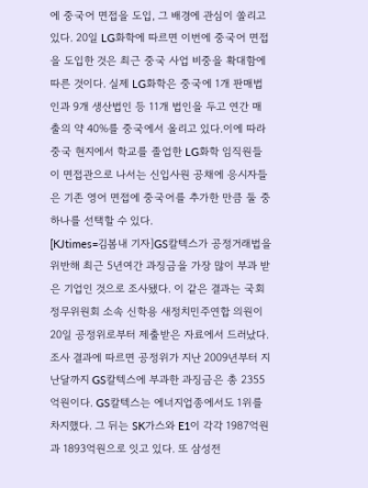에 중국어 면접을 도입, 그 배경에 관심이 쏠리고 있다. 20일 LG화학에 따르면 이번에 중국어 면접을 도입한 것은 최근 중국 사업 비중을 확대함에 따른 것이다. 실제 LG화학은 중국에 1개 판매법인과 9개 생산법인 등 11개 법인을 두고 연간 매출의 약 40%를 중국에서 올리고 있다.이에 따라 중국 현지에서 학교를 졸업한 LG화학 임직원들이 면접관으로 나서는 신입사원 공채에 응시자들은 기존 영어 면접에 중국어를 추가한 만큼 둘 중 하나를 선택할 수 있다.
[KJtimes=김봄내 기자]GS칼텍스가 공정거래법을 위반해 최근 5년여간 과징금을 가장 많이 부과 받은 기업인 것으로 조사됐다. 이 같은 결과는 국회 정무위원회 소속 신학용 새정치민주연합 의원이 20일 공정위로부터 제출받은 자료에서 드러났다.조사 결과에 따르면 공정위가 지난 2009년부터 지난달까지 GS칼텍스에 부과한 과징금은 총 2355억원이다. GS칼텍스는 에너지업종에서도 1위를 차지했다. 그 뒤는 SK가스와 E1이 각각 1987억원과 1893억원으로 잇고 있다. 또 삼성전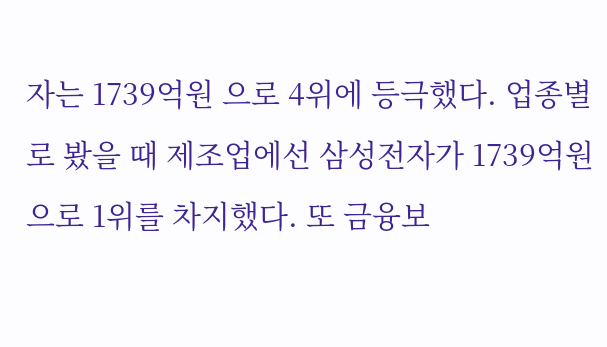자는 1739억원 으로 4위에 등극했다. 업종별로 봤을 때 제조업에선 삼성전자가 1739억원으로 1위를 차지했다. 또 금융보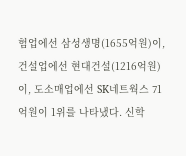험업에선 삼성생명(1655억원)이, 건설업에선 현대건설(1216억원)이, 도소매업에선 SK네트웍스 71억원이 1위를 나타냈다. 신학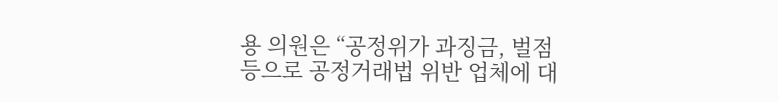용 의원은 “공정위가 과징금, 벌점 등으로 공정거래법 위반 업체에 대